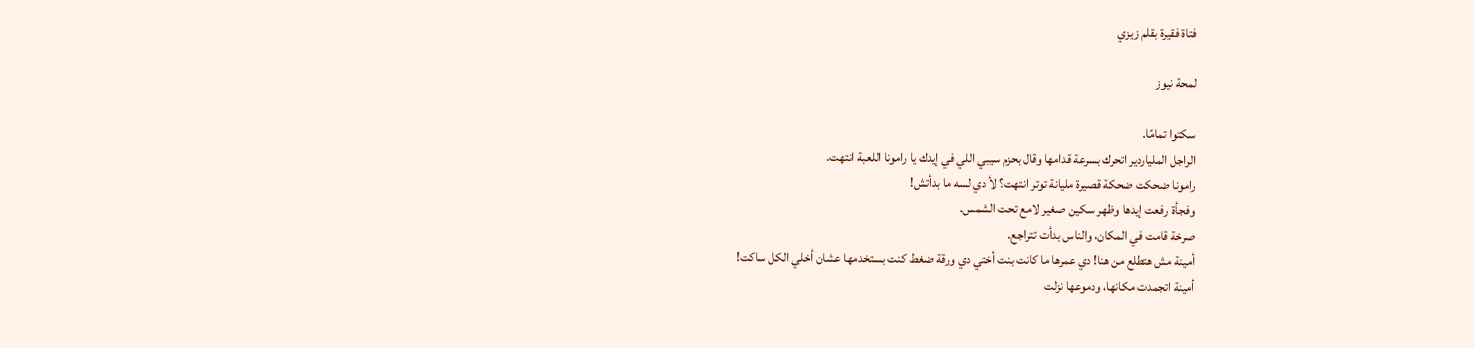فتاة فقيرة بقلم زيزي

لمحة نيوز

سكتوا تمامًا.
الراجل الملياردير اتحرك بسرعة قدامها وقال بحزم سيبي اللي في إيدك يا رامونا اللعبة انتهت.
رامونا ضحكت ضحكة قصيرة مليانة توتر انتهت؟ لأ دي لسه ما بدأتش!
وفجأة رفعت إيدها وظهر سكين صغير لامع تحت الشمس.
صرخة قامت في المكان، والناس بدأت تتراجع.
أمينة مش هتطلع من هنا! دي عمرها ما كانت بنت أختي دي ورقة ضغط كنت بستخدمها عشان أخلي الكل ساكت!
أمينة اتجمدت مكانها، ودموعها نزلت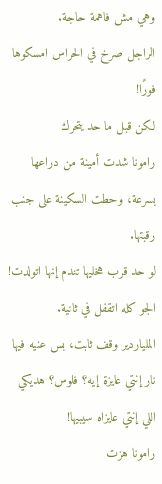وهي مش فاهمة حاجة.
الراجل صرخ في الحراس امسكوها فورًا!
لكن قبل ما حد يتحرك
رامونا شدت أمينة من دراعها بسرعة، وحطت السكينة على جنب رقبتها.
لو حد قرب هخليها تندم إنها اتولدت!
الجو كله اتقفل في ثانية.
الملياردير وقف ثابت، بس عنيه فيها نار إنتي عايزة إيه؟ فلوس؟ هديكي اللي إنتي عايزاه سيبيها!
رامونا هزت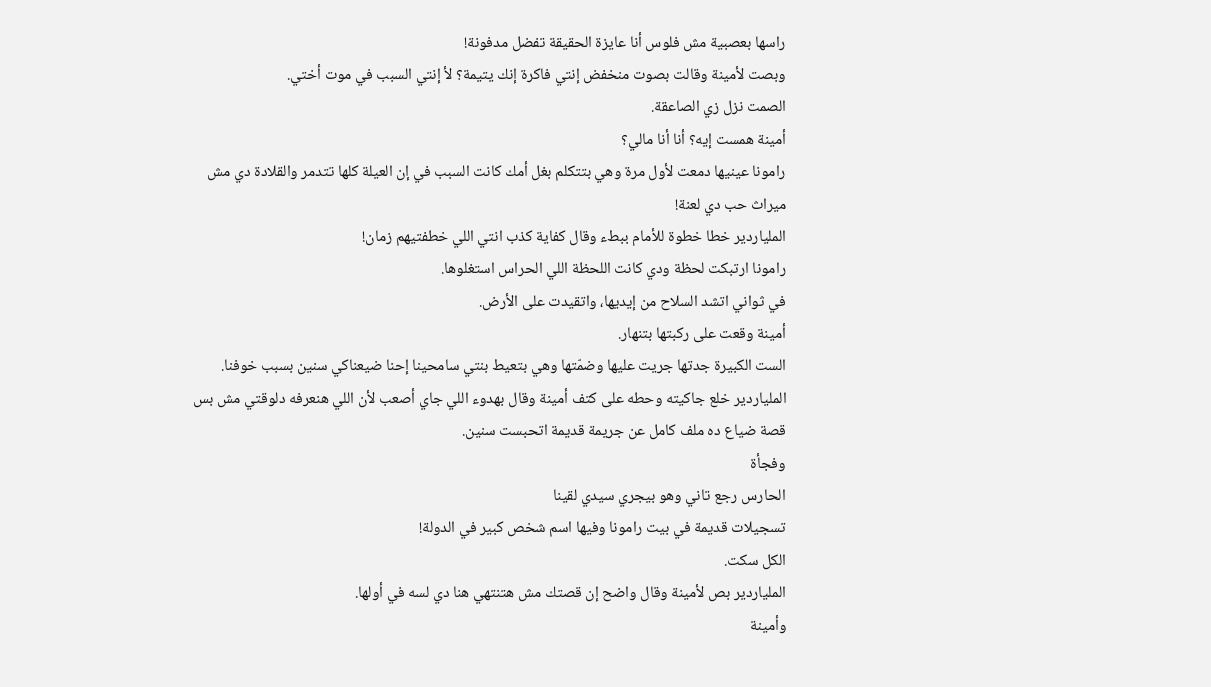راسها بعصبية مش فلوس أنا عايزة الحقيقة تفضل مدفونة!
وبصت لأمينة وقالت بصوت منخفض إنتي فاكرة إنك يتيمة؟ لأ إنتي السبب في موت أختي.
الصمت نزل زي الصاعقة.
أمينة همست إيه؟ أنا أنا مالي؟
رامونا عينيها دمعت لأول مرة وهي بتتكلم بغل أمك كانت السبب في إن العيلة كلها تتدمر والقلادة دي مش ميراث حب دي لعنة!
الملياردير خطا خطوة للأمام ببطء وقال كفاية كذب انتي اللي خطفتيهم زمان!
رامونا ارتبكت لحظة ودي كانت اللحظة اللي الحراس استغلوها.
في ثواني اتشد السلاح من إيديها، واتقيدت على الأرض.
أمينة وقعت على ركبتها بتنهار.
الست الكبيرة جدتها جريت عليها وضمّتها وهي بتعيط بنتي سامحينا إحنا ضيعناكي سنين بسبب خوفنا.
الملياردير خلع جاكيته وحطه على كتف أمينة وقال بهدوء اللي جاي أصعب لأن اللي هنعرفه دلوقتي مش بس قصة ضياع ده ملف كامل عن جريمة قديمة اتحبست سنين.
وفجأة
الحارس رجع تاني وهو بيجري سيدي لقينا
تسجيلات قديمة في بيت رامونا وفيها اسم شخص كبير في الدولة!
الكل سكت.
الملياردير بص لأمينة وقال واضح إن قصتك مش هتنتهي هنا دي لسه في أولها.
وأمينة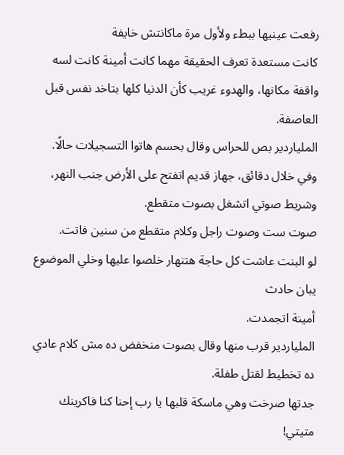رفعت عينيها ببطء ولأول مرة ماكانتش خايفة
كانت مستعدة تعرف الحقيقة مهما كانت أمينة كانت لسه واقفة مكانها، والهدوء غريب كأن الدنيا كلها بتاخد نفس قبل العاصفة.
الملياردير بص للحراس وقال بحسم هاتوا التسجيلات حالًا.
وفي خلال دقائق، جهاز قديم اتفتح على الأرض جنب النهر، وشريط صوتي اتشغل بصوت متقطع.
صوت ست وصوت راجل وكلام متقطع من سنين فاتت.
لو البنت عاشت كل حاجة هتنهار خلصوا عليها وخلي الموضوع يبان حادث
أمينة اتجمدت.
الملياردير قرب منها وقال بصوت منخفض ده مش كلام عادي ده تخطيط لقتل طفلة.
جدتها صرخت وهي ماسكة قلبها يا رب إحنا كنا فاكرينك متيتي!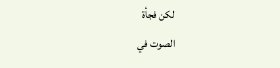لكن فجأة
الصوت في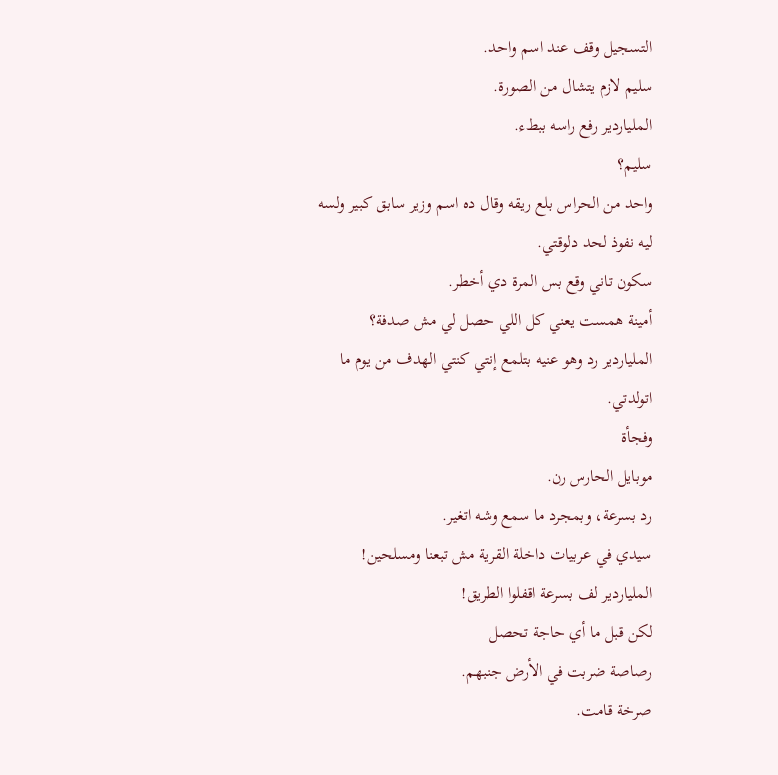التسجيل وقف عند اسم واحد.
سليم لازم يتشال من الصورة.
الملياردير رفع راسه ببطء.
سليم؟
واحد من الحراس بلع ريقه وقال ده اسم وزير سابق كبير ولسه ليه نفوذ لحد دلوقتي.
سكون تاني وقع بس المرة دي أخطر.
أمينة همست يعني كل اللي حصل لي مش صدفة؟
الملياردير رد وهو عنيه بتلمع إنتي كنتي الهدف من يوم ما اتولدتي.
وفجأة
موبايل الحارس رن.
رد بسرعة، وبمجرد ما سمع وشه اتغير.
سيدي في عربيات داخلة القرية مش تبعنا ومسلحين!
الملياردير لف بسرعة اقفلوا الطريق!
لكن قبل ما أي حاجة تحصل
رصاصة ضربت في الأرض جنبهم.
صرخة قامت.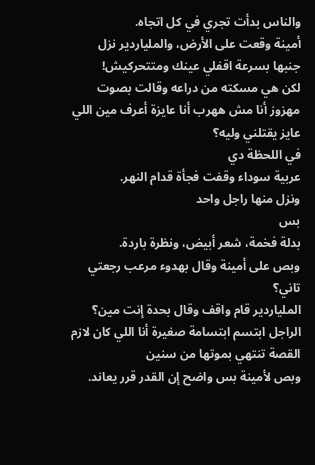والناس بدأت تجري في كل اتجاه.
أمينة وقعت على الأرض، والملياردير نزل جنبها بسرعة اقفلي عينك ومتتحركيش!
لكن هي مسكته من دراعه وقالت بصوت مهزوز أنا مش ههرب أنا عايزة أعرف مين اللي عايز يقتلني وليه؟
في اللحظة دي
عربية سوداء وقفت فجأة قدام النهر.
ونزل منها راجل واحد
بس
بدلة فخمة، شعر أبيض، ونظرة باردة.
وبص على أمينة وقال بهدوء مرعب رجعتي تاني؟
الملياردير قام واقف وقال بحدة إنت مين؟
الراجل ابتسم ابتسامة صغيرة أنا اللي كان لازم القصة تنتهي بموتها من سنين
وبص لأمينة بس واضح إن القدر قرر يعاند.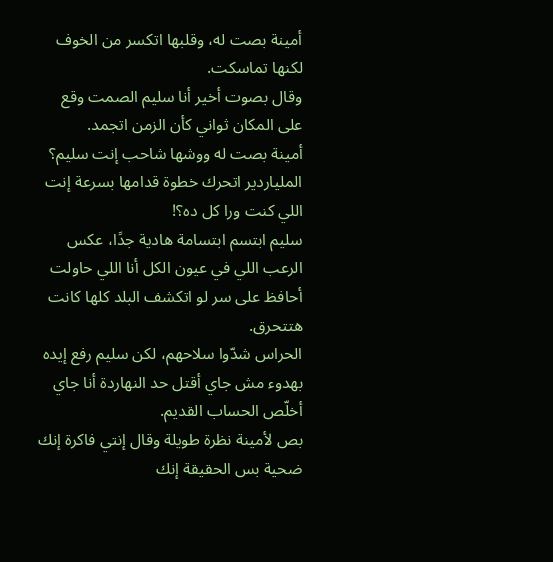أمينة بصت له، وقلبها اتكسر من الخوف لكنها تماسكت.
وقال بصوت أخير أنا سليم الصمت وقع على المكان ثواني كأن الزمن اتجمد.
أمينة بصت له ووشها شاحب إنت سليم؟
الملياردير اتحرك خطوة قدامها بسرعة إنت اللي كنت ورا كل ده؟!
سليم ابتسم ابتسامة هادية جدًا، عكس الرعب اللي في عيون الكل أنا اللي حاولت أحافظ على سر لو اتكشف البلد كلها كانت هتتحرق.
الحراس شدّوا سلاحهم، لكن سليم رفع إيده بهدوء مش جاي أقتل حد النهاردة أنا جاي أخلّص الحساب القديم.
بص لأمينة نظرة طويلة وقال إنتي فاكرة إنك ضحية بس الحقيقة إنك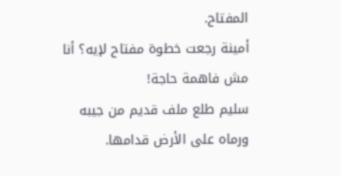المفتاح.
أمينة رجعت خطوة مفتاح لإيه؟ أنا مش فاهمة حاجة!
سليم طلع ملف قديم من جيبه ورماه على الأرض قدامها.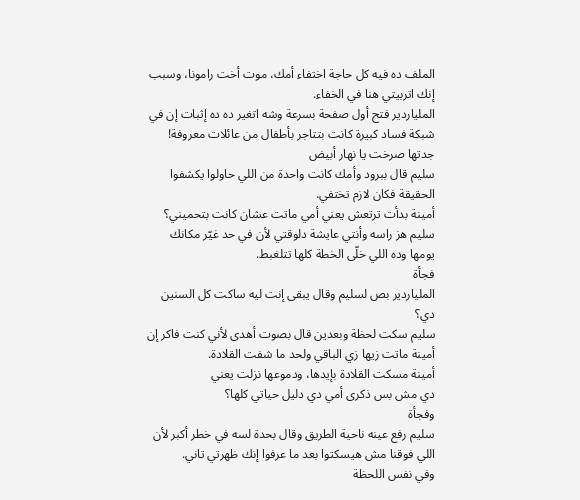الملف ده فيه كل حاجة اختفاء أمك، موت أخت رامونا، وسبب إنك اتربيتي هنا في الخفاء.
الملياردير فتح أول صفحة بسرعة وشه اتغير ده ده إثبات إن في شبكة فساد كبيرة كانت بتتاجر بأطفال من عائلات معروفة!
جدتها صرخت يا نهار أبيض
سليم قال ببرود وأمك كانت واحدة من اللي حاولوا يكشفوا الحقيقة فكان لازم تختفي.
أمينة بدأت ترتعش يعني أمي ماتت عشان كانت بتحميني؟
سليم هز راسه وأنتي عايشة دلوقتي لأن في حد غيّر مكانك يومها وده اللي خلّى الخطة كلها تتلغبط.
فجأة
الملياردير بص لسليم وقال يبقى إنت ليه ساكت كل السنين دي؟
سليم سكت لحظة وبعدين قال بصوت أهدى لأني كنت فاكر إن أمينة ماتت زيها زي الباقي ولحد ما شفت القلادة.
أمينة مسكت القلادة بإيدها، ودموعها نزلت يعني
دي مش بس ذكرى أمي دي دليل حياتي كلها؟
وفجأة
سليم رفع عينه ناحية الطريق وقال بحدة لسه في خطر أكبر لأن اللي فوقنا مش هيسكتوا بعد ما عرفوا إنك ظهرتي تاني.
وفي نفس اللحظة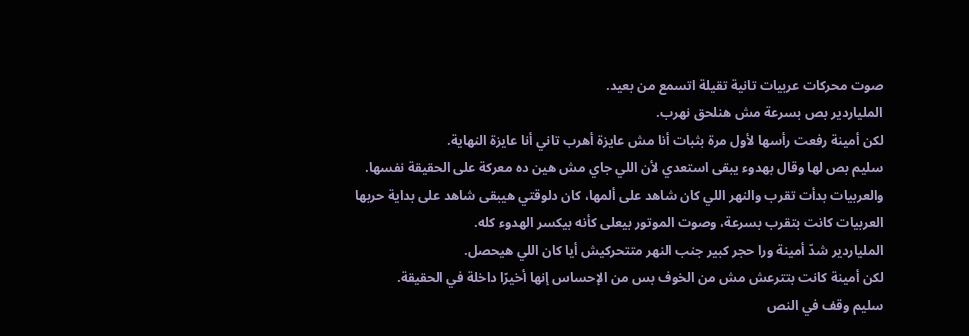صوت محركات عربيات تانية تقيلة اتسمع من بعيد.
الملياردير بص بسرعة مش هنلحق نهرب.
لكن أمينة رفعت رأسها لأول مرة بثبات أنا مش عايزة أهرب تاني أنا عايزة النهاية.
سليم بص لها وقال بهدوء يبقى استعدي لأن اللي جاي مش هين ده معركة على الحقيقة نفسها.
والعربيات بدأت تقرب والنهر اللي كان شاهد على ألمها، كان دلوقتي هيبقى شاهد على بداية حربها العربيات كانت بتقرب بسرعة، وصوت الموتور بيعلى كأنه بيكسر الهدوء كله.
الملياردير شدّ أمينة ورا حجر كبير جنب النهر متتحركيش أيا كان اللي هيحصل.
لكن أمينة كانت بتترعش مش من الخوف بس من الإحساس إنها أخيرًا داخلة في الحقيقة.
سليم وقف في النص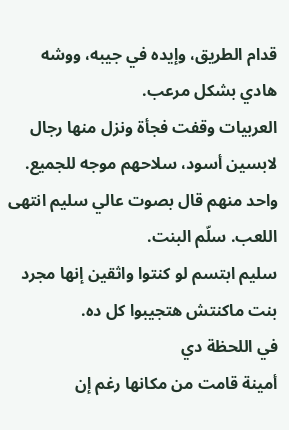قدام الطريق، وإيده في جيبه، ووشه هادي بشكل مرعب.
العربيات وقفت فجأة ونزل منها رجال لابسين أسود، سلاحهم موجه للجميع.
واحد منهم قال بصوت عالي سليم انتهى اللعب. سلّم البنت.
سليم ابتسم لو كنتوا واثقين إنها مجرد بنت ماكنتش هتجيبوا كل ده.
في اللحظة دي
أمينة قامت من مكانها رغم إن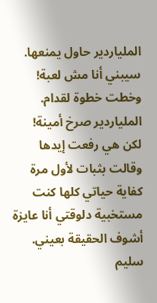الملياردير حاول يمنعها.
سيبني أنا مش لعبة!
وخطت خطوة لقدام.
الملياردير صرخ أمينة!
لكن هي رفعت إيدها وقالت بثبات لأول مرة كفاية حياتي كلها كنت مستخبية دلوقتي أنا عايزة أشوف الحقيقة بعيني.
سليم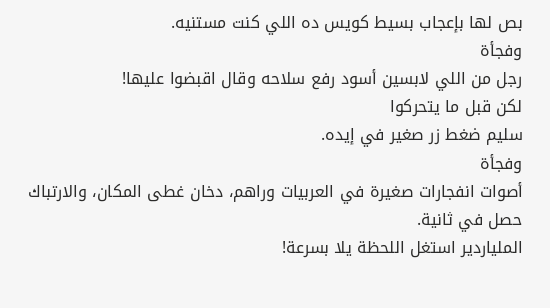بص لها بإعجاب بسيط كويس ده اللي كنت مستنيه.
وفجأة
رجل من اللي لابسين أسود رفع سلاحه وقال اقبضوا عليها!
لكن قبل ما يتحركوا
سليم ضغط زر صغير في إيده.
وفجأة
أصوات انفجارات صغيرة في العربيات وراهم، دخان غطى المكان، والارتباك حصل في ثانية.
الملياردير استغل اللحظة يلا بسرعة!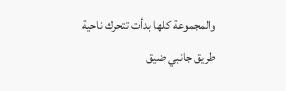والمجموعة كلها بدأت تتحرك ناحية طريق جانبي ضيق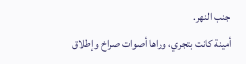جنب النهر.
أمينة كانت بتجري، وراها أصوات صراخ وإطلاق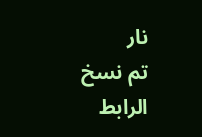نار
تم نسخ الرابط